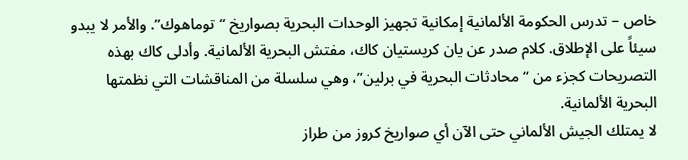خاص – تدرس الحكومة الألمانية إمكانية تجهيز الوحدات البحرية بصواريخ “توماهوك”. والأمر لا يبدو سيئاً على الإطلاق. كلام صدر عن يان كريستيان كاك، مفتش البحرية الألمانية. وأدلى كاك بهذه التصريحات كجزء من “محادثات البحرية في برلين”، وهي سلسلة من المناقشات التي نظمتها البحرية الألمانية.
لا يمتلك الجيش الألماني حتى الآن أي صواريخ كروز من طراز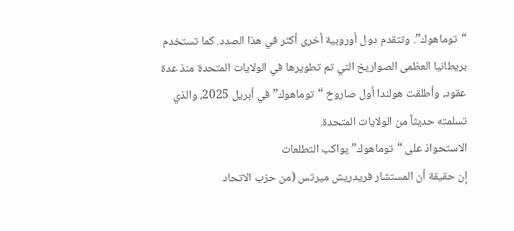“توماهوك”. وتتقدم دول أوروبية أخرى أكثر في هذا الصدد. كما تستخدم بريطانيا العظمى الصواريخ التي تم تطويرها في الولايات المتحدة منذ عدة عقود، وأطلقت هولندا أول صاروخ “توماهوك” في أبريل 2025، والذي تسلمته حديثاً من الولايات المتحدة.
الاستحواذ على “توماهوك” يواكب التطلعات
إن حقيقة أن المستشار فريدريش ميرتس (من حزب الاتحاد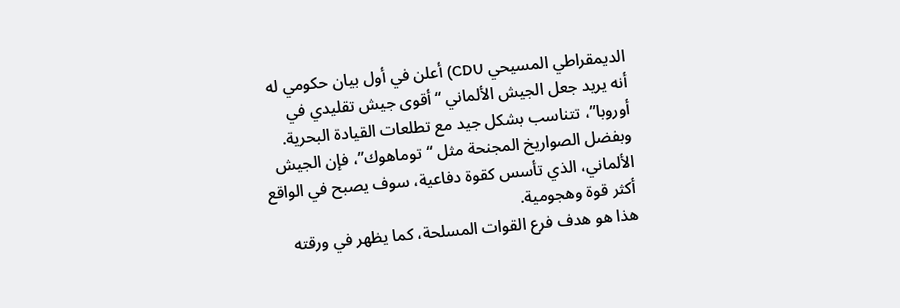الديمقراطي المسيحي CDU) أعلن في أول بيان حكومي له أنه يريد جعل الجيش الألماني “أقوى جيش تقليدي في أوروبا”، تتناسب بشكل جيد مع تطلعات القيادة البحرية. وبفضل الصواريخ المجنحة مثل “توماهوك”، فإن الجيش الألماني، الذي تأسس كقوة دفاعية، سوف يصبح في الواقع أكثر قوة وهجومية.
هذا هو هدف فرع القوات المسلحة، كما يظهر في ورقته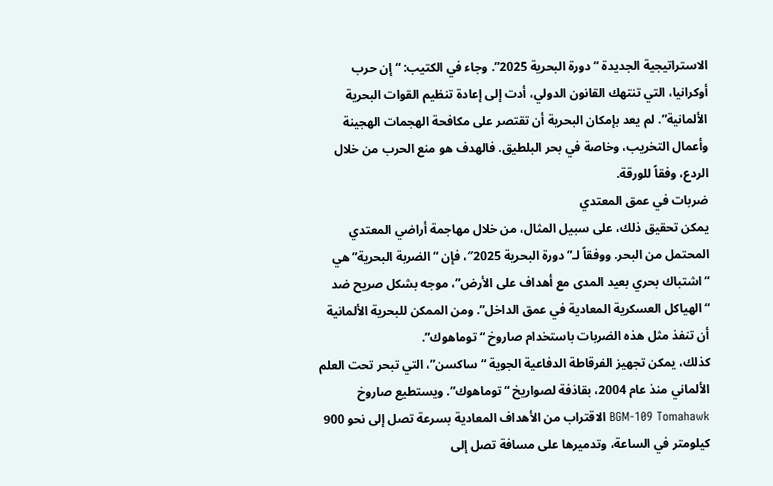الاستراتيجية الجديدة “دورة البحرية 2025”. وجاء في الكتيب: “إن حرب أوكرانيا، التي تنتهك القانون الدولي، أدت إلى إعادة تنظيم القوات البحرية الألمانية”. لم يعد بإمكان البحرية أن تقتصر على مكافحة الهجمات الهجينة وأعمال التخريب، وخاصة في بحر البلطيق. فالهدف هو منع الحرب من خلال الردع، وفقاً للورقة.
ضربات في عمق المعتدي
يمكن تحقيق ذلك، على سبيل المثال، من خلال مهاجمة أراضي المعتدي المحتمل من البحر. ووفقاً لـ”دورة البحرية 2025″، فإن “الضربة البحرية” هي “اشتباك بحري بعيد المدى مع أهداف على الأرض”، موجه بشكل صريح ضد “الهياكل العسكرية المعادية في عمق الداخل”. ومن الممكن للبحرية الألمانية أن تنفذ مثل هذه الضربات باستخدام صاروخ “توماهوك”.
كذلك، يمكن تجهيز الفرقاطة الدفاعية الجوية “ساكسن”، التي تبحر تحت العلم الألماني منذ عام 2004، بقاذفة لصواريخ “توماهوك”. ويستطيع صاروخ BGM-109 Tomahawk الاقتراب من الأهداف المعادية بسرعة تصل إلى نحو 900 كيلومتر في الساعة، وتدميرها على مسافة تصل إلى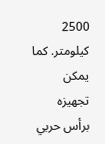2500 كيلومتر. كما يمكن تجهيزه برأس حربي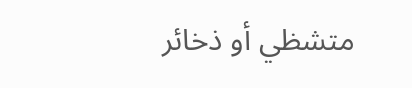متشظي أو ذخائر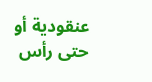عنقودية أو حتى رأس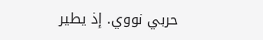حربي نووي. إذ يطير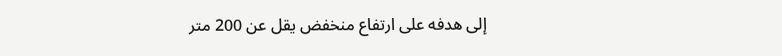إلى هدفه على ارتفاع منخفض يقل عن 200 متر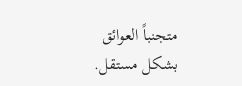متجنباً العوائق بشكل مستقل.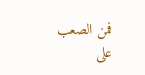فمن الصعب على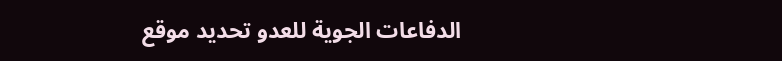الدفاعات الجوية للعدو تحديد موقع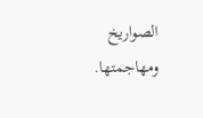الصواريخ ومهاجمتها.